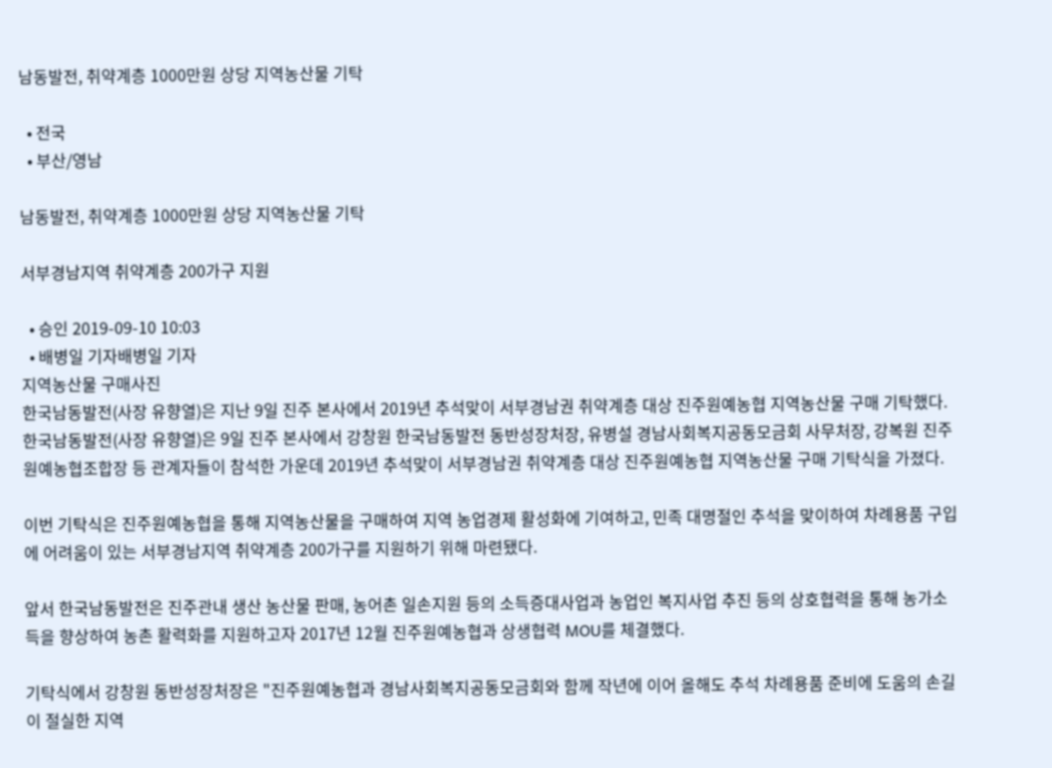남동발전, 취약계층 1000만원 상당 지역농산물 기탁

  • 전국
  • 부산/영남

남동발전, 취약계층 1000만원 상당 지역농산물 기탁

서부경남지역 취약계층 200가구 지원

  • 승인 2019-09-10 10:03
  • 배병일 기자배병일 기자
지역농산물 구매사진
한국남동발전(사장 유향열)은 지난 9일 진주 본사에서 2019년 추석맞이 서부경남권 취약계층 대상 진주원예농협 지역농산물 구매 기탁했다.
한국남동발전(사장 유향열)은 9일 진주 본사에서 강창원 한국남동발전 동반성장처장, 유병설 경남사회복지공동모금회 사무처장, 강복원 진주원예농협조합장 등 관계자들이 참석한 가운데 2019년 추석맞이 서부경남권 취약계층 대상 진주원예농협 지역농산물 구매 기탁식을 가졌다.

이번 기탁식은 진주원예농협을 통해 지역농산물을 구매하여 지역 농업경제 활성화에 기여하고, 민족 대명절인 추석을 맞이하여 차례용품 구입에 어려움이 있는 서부경남지역 취약계층 200가구를 지원하기 위해 마련됐다.

앞서 한국남동발전은 진주관내 생산 농산물 판매, 농어촌 일손지원 등의 소득증대사업과 농업인 복지사업 추진 등의 상호협력을 통해 농가소득을 향상하여 농촌 활력화를 지원하고자 2017년 12월 진주원예농협과 상생협력 MOU를 체결했다.

기탁식에서 강창원 동반성장처장은 "진주원예농협과 경남사회복지공동모금회와 함께 작년에 이어 올해도 추석 차례용품 준비에 도움의 손길이 절실한 지역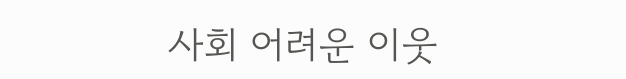사회 어려운 이웃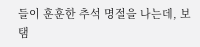들이 훈훈한 추석 명절을 나는데, 보탬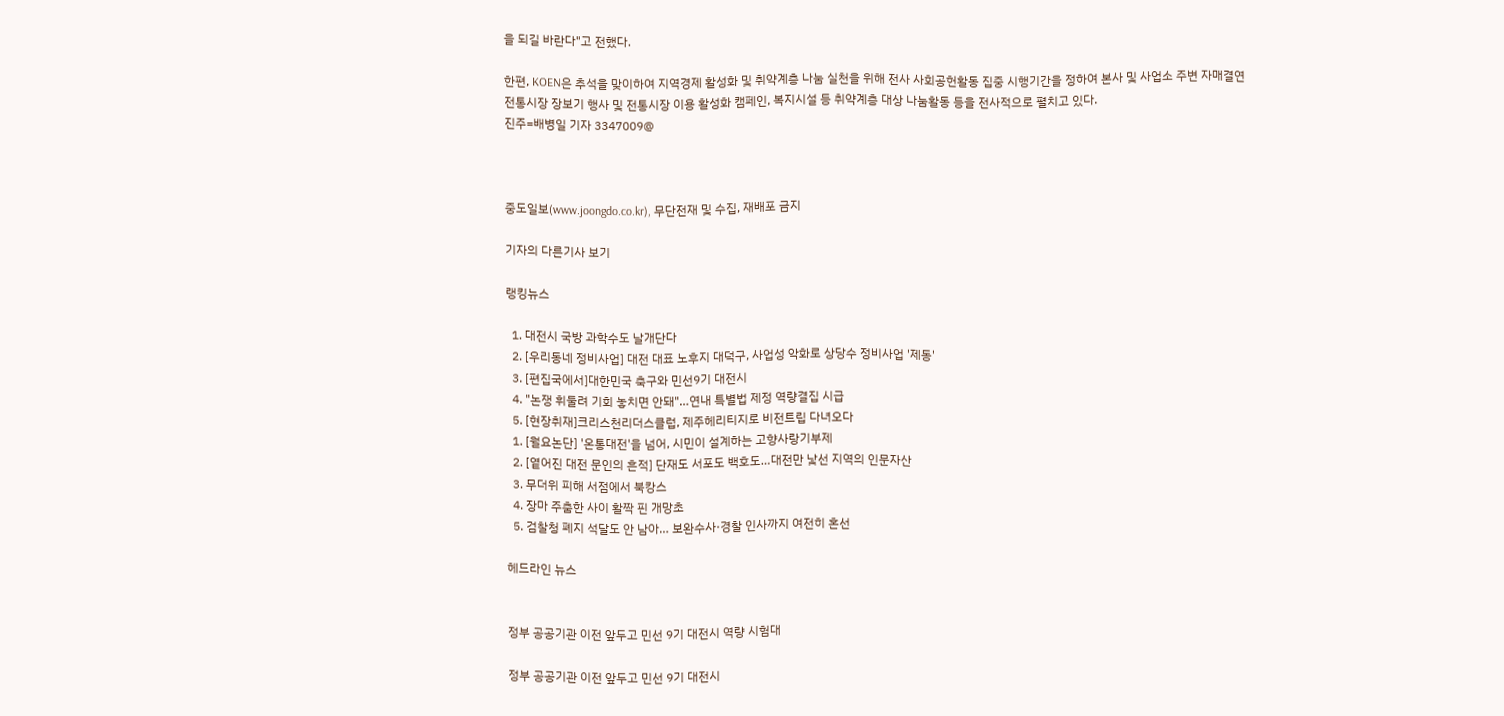을 되길 바란다"고 전했다.

한편, KOEN은 추석을 맞이하여 지역경제 활성화 및 취약계층 나눔 실천을 위해 전사 사회공헌활동 집중 시행기간을 정하여 본사 및 사업소 주변 자매결연 전통시장 장보기 행사 및 전통시장 이용 활성화 캠페인, 복지시설 등 취약계층 대상 나눔활동 등을 전사적으로 펼치고 있다.
진주=배병일 기자 3347009@



중도일보(www.joongdo.co.kr), 무단전재 및 수집, 재배포 금지

기자의 다른기사 보기

랭킹뉴스

  1. 대전시 국방 과학수도 날개단다
  2. [우리동네 정비사업] 대전 대표 노후지 대덕구, 사업성 악화로 상당수 정비사업 '제동'
  3. [편집국에서]대한민국 축구와 민선9기 대전시
  4. "논쟁 휘둘려 기회 놓치면 안돼"…연내 특별법 제정 역량결집 시급
  5. [현장취재]크리스천리더스클럽, 제주헤리티지로 비전트립 다녀오다
  1. [월요논단] '온통대전'을 넘어, 시민이 설계하는 고향사랑기부제
  2. [옅어진 대전 문인의 흔적] 단재도 서포도 백호도…대전만 낯선 지역의 인문자산
  3. 무더위 피해 서점에서 북캉스
  4. 장마 주춤한 사이 활짝 핀 개망초
  5. 검찰청 폐지 석달도 안 남아… 보완수사·경찰 인사까지 여전히 혼선

헤드라인 뉴스


정부 공공기관 이전 앞두고 민선 9기 대전시 역량 시험대

정부 공공기관 이전 앞두고 민선 9기 대전시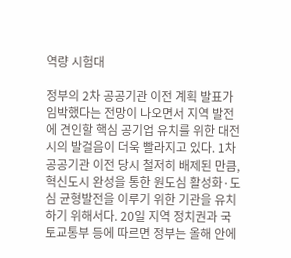역량 시험대

정부의 2차 공공기관 이전 계획 발표가 임박했다는 전망이 나오면서 지역 발전에 견인할 핵심 공기업 유치를 위한 대전시의 발걸음이 더욱 빨라지고 있다. 1차 공공기관 이전 당시 철저히 배제된 만큼, 혁신도시 완성을 통한 원도심 활성화·도심 균형발전을 이루기 위한 기관을 유치하기 위해서다. 20일 지역 정치권과 국토교통부 등에 따르면 정부는 올해 안에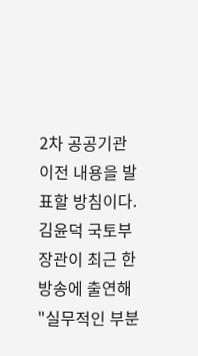2차 공공기관 이전 내용을 발표할 방침이다. 김윤덕 국토부 장관이 최근 한 방송에 출연해 "실무적인 부분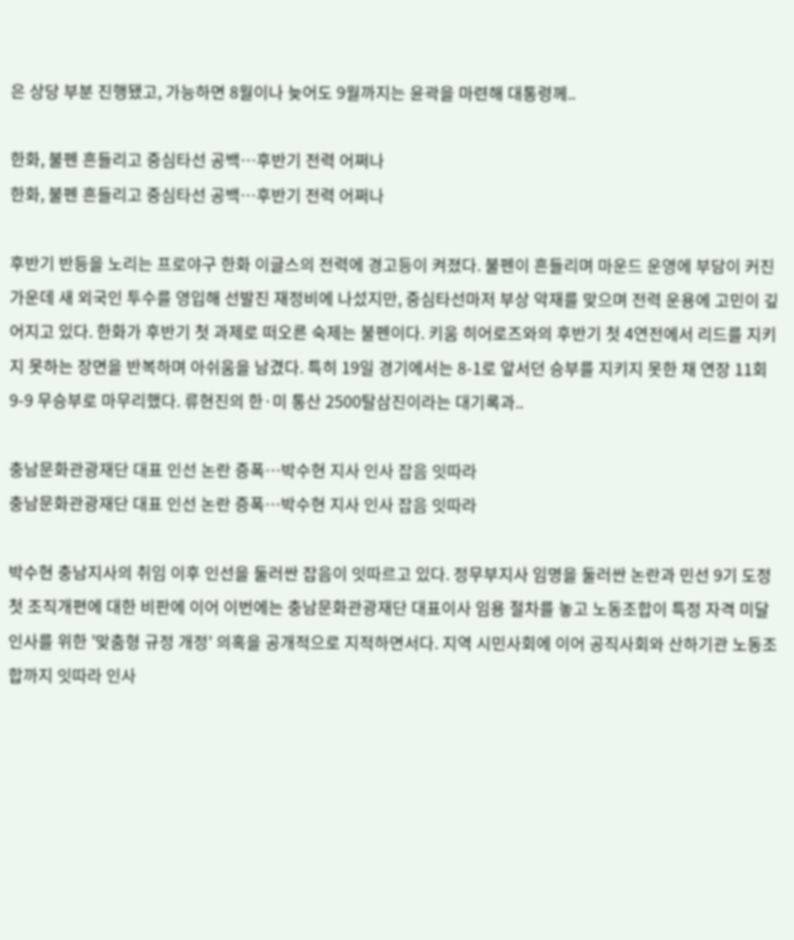은 상당 부분 진행됐고, 가능하면 8월이나 늦어도 9월까지는 윤곽을 마련해 대통령께..

한화, 불펜 흔들리고 중심타선 공백…후반기 전력 어쩌나
한화, 불펜 흔들리고 중심타선 공백…후반기 전력 어쩌나

후반기 반등을 노리는 프로야구 한화 이글스의 전력에 경고등이 켜졌다. 불펜이 흔들리며 마운드 운영에 부담이 커진 가운데 새 외국인 투수를 영입해 선발진 재정비에 나섰지만, 중심타선마저 부상 악재를 맞으며 전력 운용에 고민이 깊어지고 있다. 한화가 후반기 첫 과제로 떠오른 숙제는 불펜이다. 키움 히어로즈와의 후반기 첫 4연전에서 리드를 지키지 못하는 장면을 반복하며 아쉬움을 남겼다. 특히 19일 경기에서는 8-1로 앞서던 승부를 지키지 못한 채 연장 11회 9-9 무승부로 마무리했다. 류현진의 한·미 통산 2500탈삼진이라는 대기록과..

충남문화관광재단 대표 인선 논란 증폭…박수현 지사 인사 잡음 잇따라
충남문화관광재단 대표 인선 논란 증폭…박수현 지사 인사 잡음 잇따라

박수현 충남지사의 취임 이후 인선을 둘러싼 잡음이 잇따르고 있다. 정무부지사 임명을 둘러싼 논란과 민선 9기 도정 첫 조직개편에 대한 비판에 이어 이번에는 충남문화관광재단 대표이사 임용 절차를 놓고 노동조합이 특정 자격 미달 인사를 위한 '맞춤형 규정 개정' 의혹을 공개적으로 지적하면서다. 지역 시민사회에 이어 공직사회와 산하기관 노동조합까지 잇따라 인사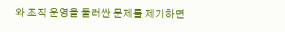와 조직 운영을 둘러싼 문제를 제기하면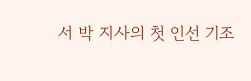서 박 지사의 첫 인선 기조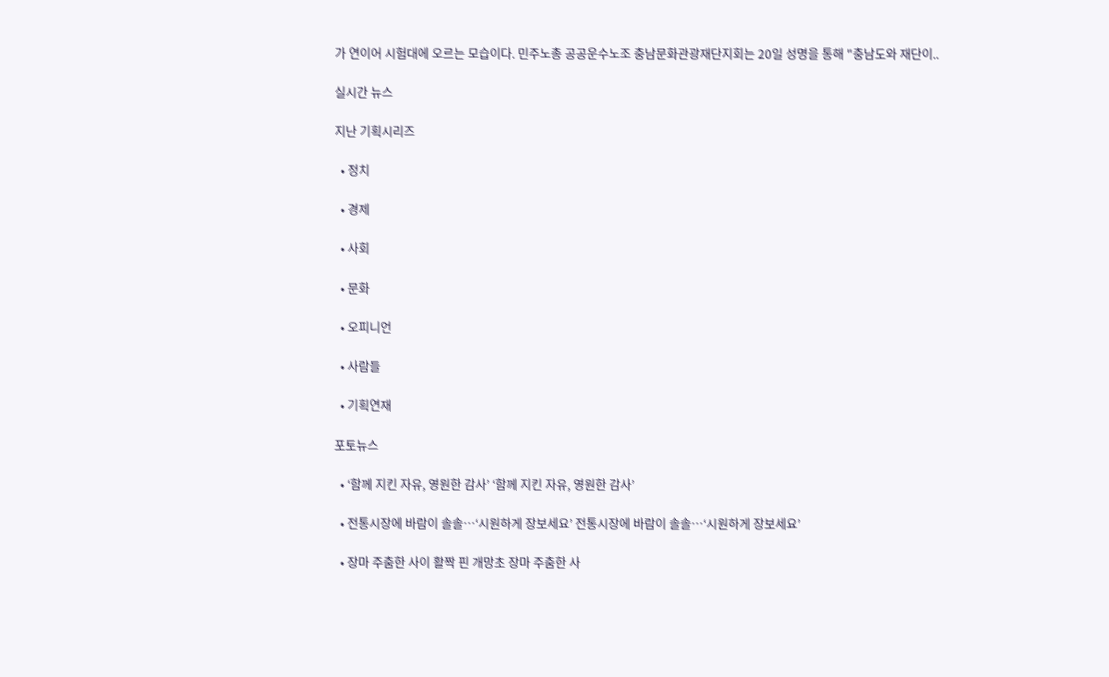가 연이어 시험대에 오르는 모습이다. 민주노총 공공운수노조 충남문화관광재단지회는 20일 성명을 통해 "충남도와 재단이..

실시간 뉴스

지난 기획시리즈

  • 정치

  • 경제

  • 사회

  • 문화

  • 오피니언

  • 사람들

  • 기획연재

포토뉴스

  • ‘함께 지킨 자유, 영원한 감사’ ‘함께 지킨 자유, 영원한 감사’

  • 전통시장에 바람이 솔솔…‘시원하게 장보세요’ 전통시장에 바람이 솔솔…‘시원하게 장보세요’

  • 장마 주춤한 사이 활짝 핀 개망초 장마 주춤한 사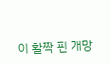이 활짝 핀 개망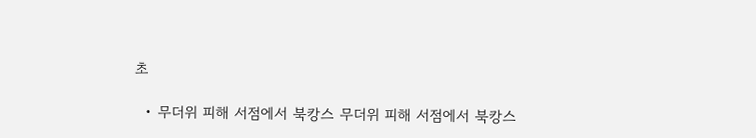초

  • 무더위 피해 서점에서 북캉스 무더위 피해 서점에서 북캉스